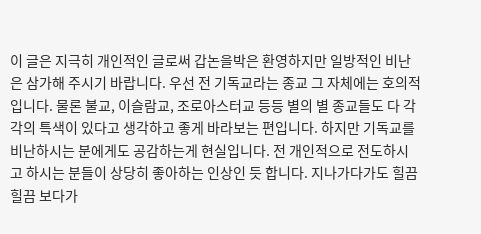이 글은 지극히 개인적인 글로써 갑논을박은 환영하지만 일방적인 비난은 삼가해 주시기 바랍니다. 우선 전 기독교라는 종교 그 자체에는 호의적입니다. 물론 불교, 이슬람교, 조로아스터교 등등 별의 별 종교들도 다 각각의 특색이 있다고 생각하고 좋게 바라보는 편입니다. 하지만 기독교를 비난하시는 분에게도 공감하는게 현실입니다. 전 개인적으로 전도하시고 하시는 분들이 상당히 좋아하는 인상인 듯 합니다. 지나가다가도 힐끔 힐끔 보다가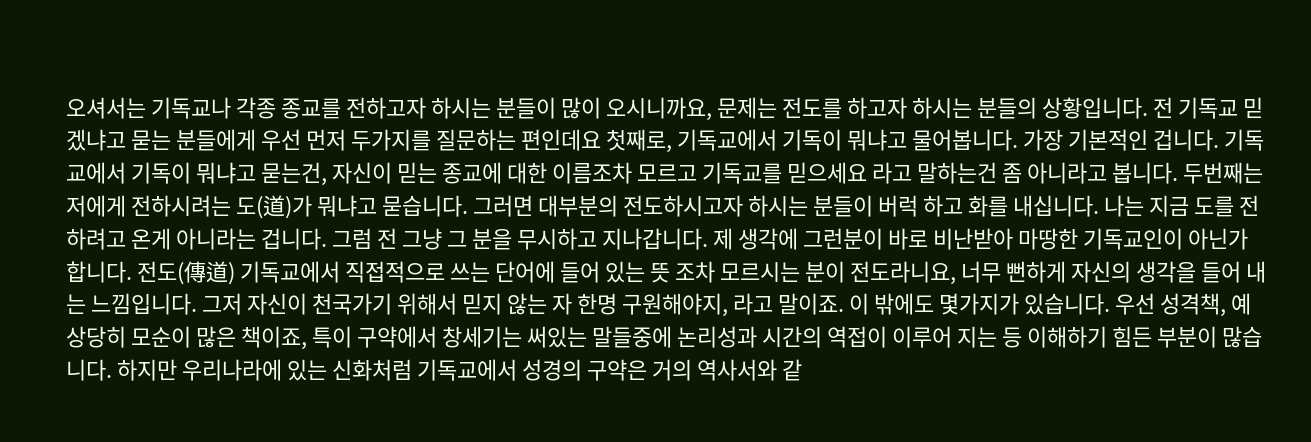오셔서는 기독교나 각종 종교를 전하고자 하시는 분들이 많이 오시니까요, 문제는 전도를 하고자 하시는 분들의 상황입니다. 전 기독교 믿겠냐고 묻는 분들에게 우선 먼저 두가지를 질문하는 편인데요 첫째로, 기독교에서 기독이 뭐냐고 물어봅니다. 가장 기본적인 겁니다. 기독교에서 기독이 뭐냐고 묻는건, 자신이 믿는 종교에 대한 이름조차 모르고 기독교를 믿으세요 라고 말하는건 좀 아니라고 봅니다. 두번째는 저에게 전하시려는 도(道)가 뭐냐고 묻습니다. 그러면 대부분의 전도하시고자 하시는 분들이 버럭 하고 화를 내십니다. 나는 지금 도를 전하려고 온게 아니라는 겁니다. 그럼 전 그냥 그 분을 무시하고 지나갑니다. 제 생각에 그런분이 바로 비난받아 마땅한 기독교인이 아닌가 합니다. 전도(傳道) 기독교에서 직접적으로 쓰는 단어에 들어 있는 뜻 조차 모르시는 분이 전도라니요, 너무 뻔하게 자신의 생각을 들어 내는 느낌입니다. 그저 자신이 천국가기 위해서 믿지 않는 자 한명 구원해야지, 라고 말이죠. 이 밖에도 몇가지가 있습니다. 우선 성격책, 예 상당히 모순이 많은 책이죠, 특이 구약에서 창세기는 써있는 말들중에 논리성과 시간의 역접이 이루어 지는 등 이해하기 힘든 부분이 많습니다. 하지만 우리나라에 있는 신화처럼 기독교에서 성경의 구약은 거의 역사서와 같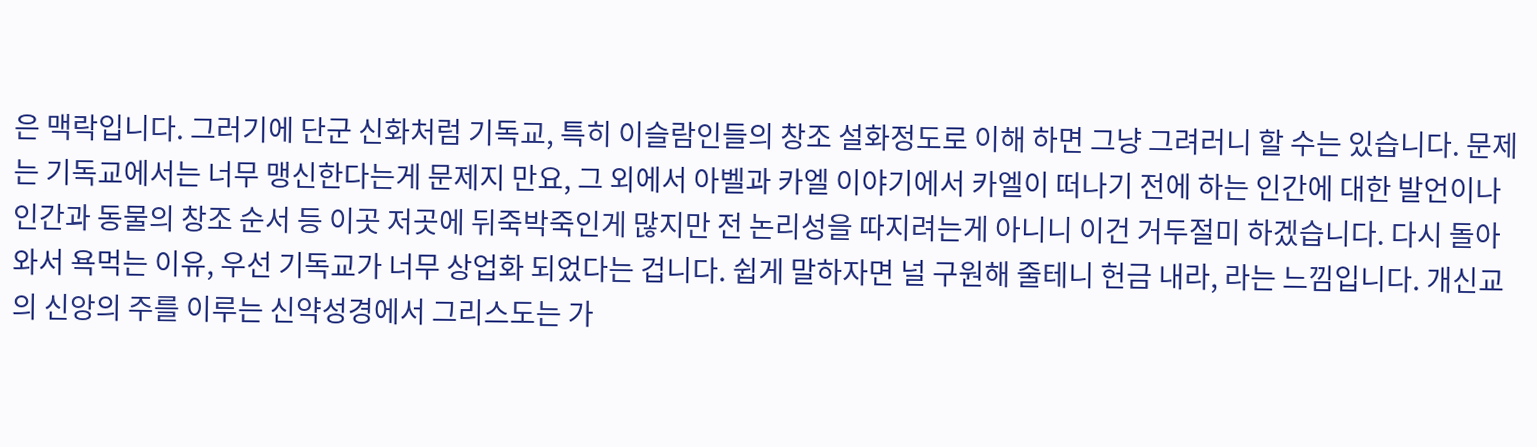은 맥락입니다. 그러기에 단군 신화처럼 기독교, 특히 이슬람인들의 창조 설화정도로 이해 하면 그냥 그려러니 할 수는 있습니다. 문제는 기독교에서는 너무 맹신한다는게 문제지 만요, 그 외에서 아벨과 카엘 이야기에서 카엘이 떠나기 전에 하는 인간에 대한 발언이나 인간과 동물의 창조 순서 등 이곳 저곳에 뒤죽박죽인게 많지만 전 논리성을 따지려는게 아니니 이건 거두절미 하겠습니다. 다시 돌아와서 욕먹는 이유, 우선 기독교가 너무 상업화 되었다는 겁니다. 쉽게 말하자면 널 구원해 줄테니 헌금 내라, 라는 느낌입니다. 개신교의 신앙의 주를 이루는 신약성경에서 그리스도는 가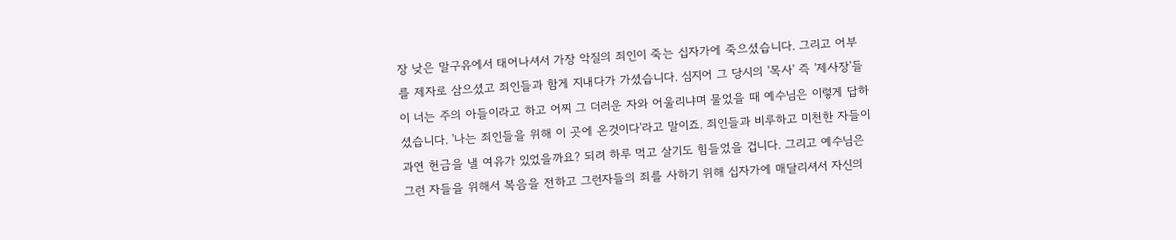장 낮은 말구유에서 태어나셔서 가장 악질의 죄인이 죽는 십자가에 죽으셨습니다. 그리고 어부를 제자로 삼으셨고 죄인들과 함게 지내다가 가셨습니다. 심지어 그 당시의 '목사' 즉 '제사장'들이 너는 주의 아들이라고 하고 어찌 그 더러운 자와 어울리냐며 물었을 때 예수님은 이렇게 답하셨습니다. '나는 죄인들을 위해 이 곳에 온것이다'라고 말이죠. 죄인들과 비루하고 미천한 자들이 과연 헌금을 낼 여유가 있었을까요? 되려 하루 먹고 살기도 힘들었을 겁니다. 그리고 예수님은 그런 자들을 위해서 복음을 전하고 그런자들의 죄를 사하기 위해 십자가에 매달리셔서 자신의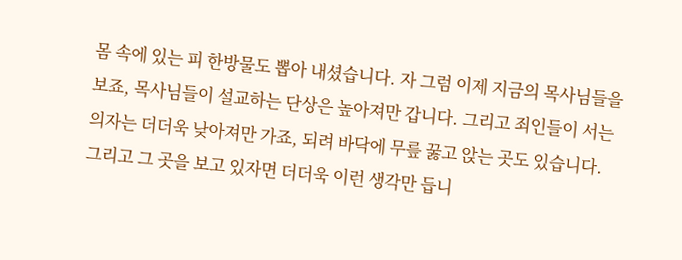몸 속에 있는 피 한방물도 뽑아 내셨습니다. 자 그럼 이제 지금의 목사님들을 보죠, 목사님들이 설교하는 단상은 높아져만 갑니다. 그리고 죄인들이 서는 의자는 더더욱 낮아져만 가죠, 되려 바닥에 무릎 꿇고 앉는 곳도 있습니다. 그리고 그 곳을 보고 있자면 더더욱 이런 생각만 듭니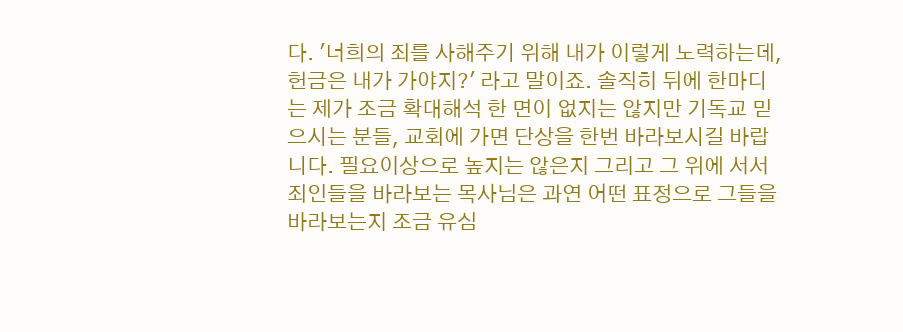다. '너희의 죄를 사해주기 위해 내가 이렇게 노력하는데, 헌금은 내가 가야지?' 라고 말이죠. 솔직히 뒤에 한마디는 제가 조금 확대해석 한 면이 없지는 않지만 기독교 믿으시는 분들, 교회에 가면 단상을 한번 바라보시길 바랍니다. 필요이상으로 높지는 않은지 그리고 그 위에 서서 죄인들을 바라보는 목사님은 과연 어떤 표정으로 그들을 바라보는지 조금 유심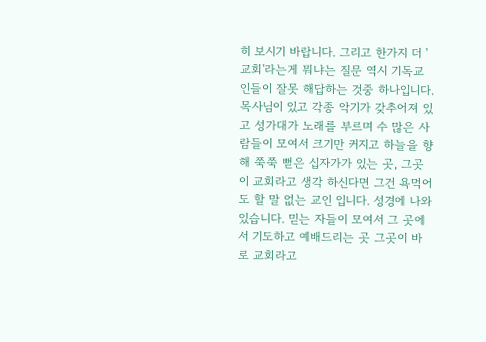히 보시기 바랍니다. 그리고 한가지 더 '교회'라는게 뭐냐는 질문 역시 기독교 인들이 잘못 해답하는 것중 하나입니다. 목사님이 있고 각종 악기가 갖추어져 있고 성가대가 노래를 부르며 수 많은 사람들이 모여서 크기만 커지고 하늘을 향해 쭉쭉 뻗은 십자가가 있는 곳, 그곳이 교회라고 생각 하신다면 그건 욕먹어도 할 말 없는 교인 입니다. 성경에 나와 있습니다. 믿는 자들이 모여서 그 곳에서 기도하고 예배드리는 곳 그곳이 바로 교회라고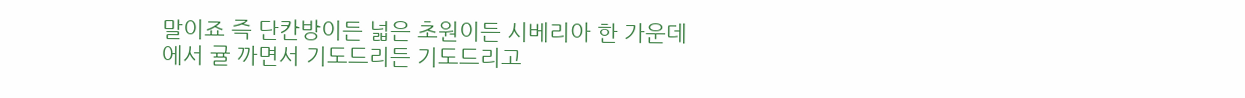말이죠 즉 단칸방이든 넓은 초원이든 시베리아 한 가운데에서 귤 까면서 기도드리든 기도드리고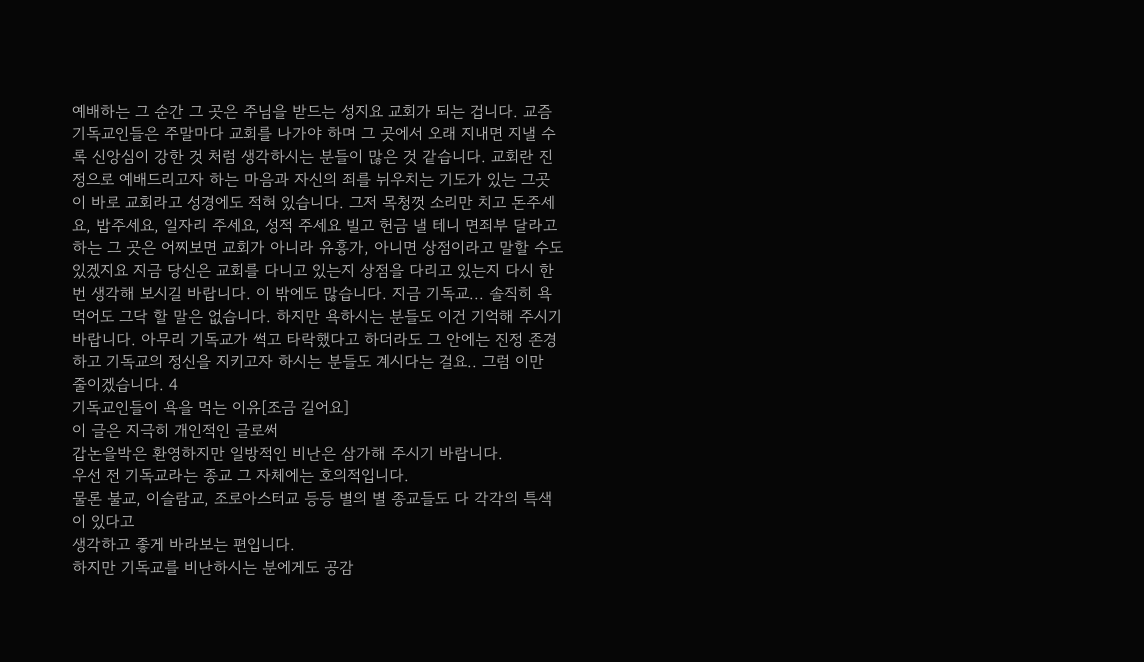예배하는 그 순간 그 곳은 주님을 받드는 성지요 교회가 되는 겁니다. 교즘 기독교인들은 주말마다 교회를 나가야 하며 그 곳에서 오래 지내면 지낼 수록 신앙심이 강한 것 처럼 생각하시는 분들이 많은 것 같습니다. 교회란 진정으로 예배드리고자 하는 마음과 자신의 죄를 뉘우치는 기도가 있는 그곳이 바로 교회라고 성경에도 적혀 있습니다. 그저 목청껏 소리만 치고 돈주세요, 밥주세요, 일자리 주세요, 성적 주세요 빌고 헌금 낼 테니 면죄부 달라고 하는 그 곳은 어찌보면 교회가 아니라 유흥가, 아니면 상점이라고 말할 수도 있겠지요 지금 당신은 교회를 다니고 있는지 상점을 다리고 있는지 다시 한번 생각해 보시길 바랍니다. 이 밖에도 많습니다. 지금 기독교... 솔직히 욕먹어도 그닥 할 말은 없습니다. 하지만 욕하시는 분들도 이건 기억해 주시기 바랍니다. 아무리 기독교가 썩고 타락했다고 하더라도 그 안에는 진정 존경하고 기독교의 정신을 지키고자 하시는 분들도 계시다는 걸요.. 그럼 이만 줄이겠습니다. 4
기독교인들이 욕을 먹는 이유[조금 길어요]
이 글은 지극히 개인적인 글로써
갑논을박은 환영하지만 일방적인 비난은 삼가해 주시기 바랍니다.
우선 전 기독교라는 종교 그 자체에는 호의적입니다.
물론 불교, 이슬람교, 조로아스터교 등등 별의 별 종교들도 다 각각의 특색이 있다고
생각하고 좋게 바라보는 편입니다.
하지만 기독교를 비난하시는 분에게도 공감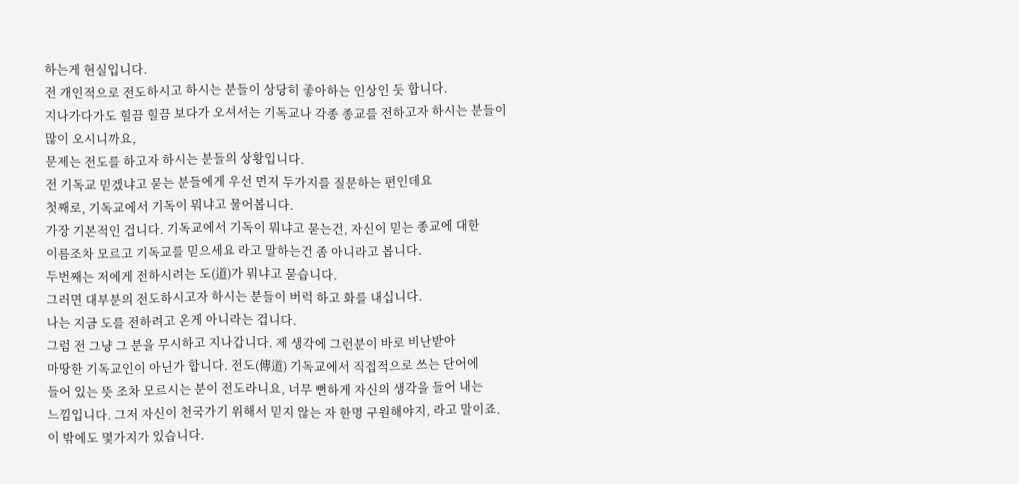하는게 현실입니다.
전 개인적으로 전도하시고 하시는 분들이 상당히 좋아하는 인상인 듯 합니다.
지나가다가도 힐끔 힐끔 보다가 오셔서는 기독교나 각종 종교를 전하고자 하시는 분들이
많이 오시니까요,
문제는 전도를 하고자 하시는 분들의 상황입니다.
전 기독교 믿겠냐고 묻는 분들에게 우선 먼저 두가지를 질문하는 편인데요
첫째로, 기독교에서 기독이 뭐냐고 물어봅니다.
가장 기본적인 겁니다. 기독교에서 기독이 뭐냐고 묻는건, 자신이 믿는 종교에 대한
이름조차 모르고 기독교를 믿으세요 라고 말하는건 좀 아니라고 봅니다.
두번째는 저에게 전하시려는 도(道)가 뭐냐고 묻습니다.
그러면 대부분의 전도하시고자 하시는 분들이 버럭 하고 화를 내십니다.
나는 지금 도를 전하려고 온게 아니라는 겁니다.
그럼 전 그냥 그 분을 무시하고 지나갑니다. 제 생각에 그런분이 바로 비난받아
마땅한 기독교인이 아닌가 합니다. 전도(傳道) 기독교에서 직접적으로 쓰는 단어에
들어 있는 뜻 조차 모르시는 분이 전도라니요, 너무 뻔하게 자신의 생각을 들어 내는
느낌입니다. 그저 자신이 천국가기 위해서 믿지 않는 자 한명 구원해야지, 라고 말이죠.
이 밖에도 몇가지가 있습니다.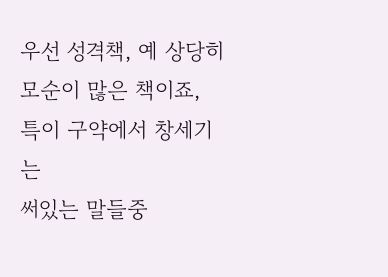우선 성격책, 예 상당히 모순이 많은 책이죠, 특이 구약에서 창세기는
써있는 말들중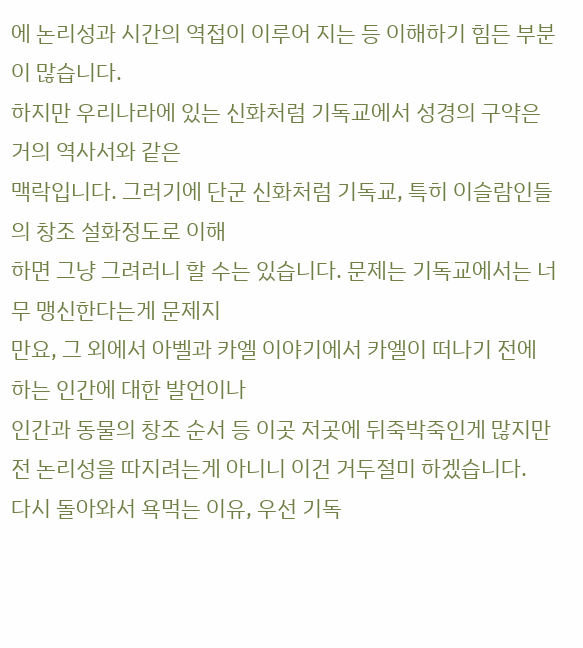에 논리성과 시간의 역접이 이루어 지는 등 이해하기 힘든 부분이 많습니다.
하지만 우리나라에 있는 신화처럼 기독교에서 성경의 구약은 거의 역사서와 같은
맥락입니다. 그러기에 단군 신화처럼 기독교, 특히 이슬람인들의 창조 설화정도로 이해
하면 그냥 그려러니 할 수는 있습니다. 문제는 기독교에서는 너무 맹신한다는게 문제지
만요, 그 외에서 아벨과 카엘 이야기에서 카엘이 떠나기 전에 하는 인간에 대한 발언이나
인간과 동물의 창조 순서 등 이곳 저곳에 뒤죽박죽인게 많지만
전 논리성을 따지려는게 아니니 이건 거두절미 하겠습니다.
다시 돌아와서 욕먹는 이유, 우선 기독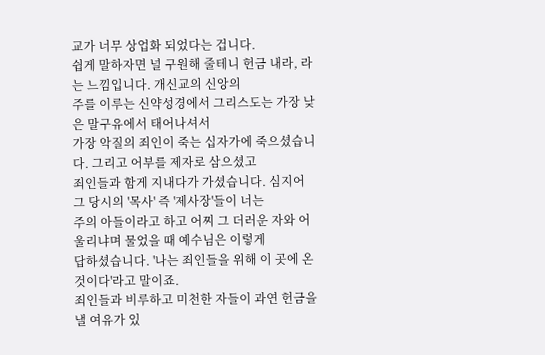교가 너무 상업화 되었다는 겁니다.
쉽게 말하자면 널 구원해 줄테니 헌금 내라, 라는 느낌입니다. 개신교의 신앙의
주를 이루는 신약성경에서 그리스도는 가장 낮은 말구유에서 태어나셔서
가장 악질의 죄인이 죽는 십자가에 죽으셨습니다. 그리고 어부를 제자로 삼으셨고
죄인들과 함게 지내다가 가셨습니다. 심지어 그 당시의 '목사' 즉 '제사장'들이 너는
주의 아들이라고 하고 어찌 그 더러운 자와 어울리냐며 물었을 때 예수님은 이렇게
답하셨습니다. '나는 죄인들을 위해 이 곳에 온것이다'라고 말이죠.
죄인들과 비루하고 미천한 자들이 과연 헌금을 낼 여유가 있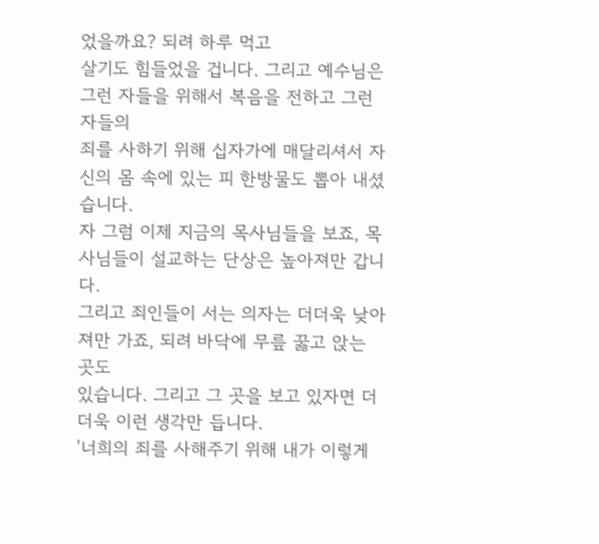었을까요? 되려 하루 먹고
살기도 힘들었을 겁니다. 그리고 예수님은 그런 자들을 위해서 복음을 전하고 그런자들의
죄를 사하기 위해 십자가에 매달리셔서 자신의 몸 속에 있는 피 한방물도 뽑아 내셨습니다.
자 그럼 이제 지금의 목사님들을 보죠, 목사님들이 설교하는 단상은 높아져만 갑니다.
그리고 죄인들이 서는 의자는 더더욱 낮아져만 가죠, 되려 바닥에 무릎 꿇고 앉는 곳도
있습니다. 그리고 그 곳을 보고 있자면 더더욱 이런 생각만 듭니다.
'너희의 죄를 사해주기 위해 내가 이렇게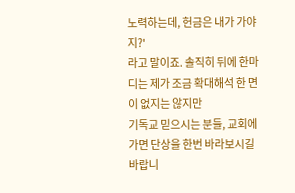노력하는데, 헌금은 내가 가야지?'
라고 말이죠. 솔직히 뒤에 한마디는 제가 조금 확대해석 한 면이 없지는 않지만
기독교 믿으시는 분들, 교회에 가면 단상을 한번 바라보시길 바랍니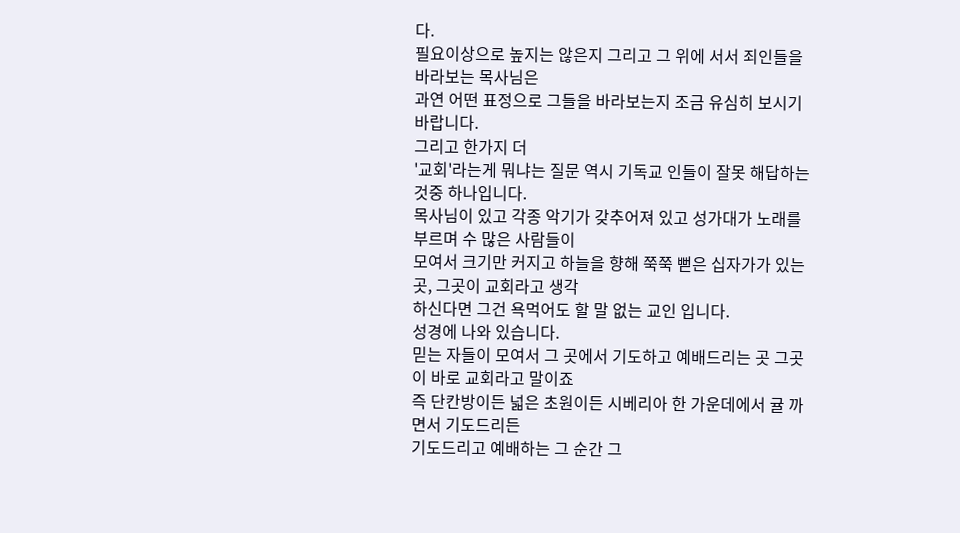다.
필요이상으로 높지는 않은지 그리고 그 위에 서서 죄인들을 바라보는 목사님은
과연 어떤 표정으로 그들을 바라보는지 조금 유심히 보시기 바랍니다.
그리고 한가지 더
'교회'라는게 뭐냐는 질문 역시 기독교 인들이 잘못 해답하는 것중 하나입니다.
목사님이 있고 각종 악기가 갖추어져 있고 성가대가 노래를 부르며 수 많은 사람들이
모여서 크기만 커지고 하늘을 향해 쭉쭉 뻗은 십자가가 있는 곳, 그곳이 교회라고 생각
하신다면 그건 욕먹어도 할 말 없는 교인 입니다.
성경에 나와 있습니다.
믿는 자들이 모여서 그 곳에서 기도하고 예배드리는 곳 그곳이 바로 교회라고 말이죠
즉 단칸방이든 넓은 초원이든 시베리아 한 가운데에서 귤 까면서 기도드리든
기도드리고 예배하는 그 순간 그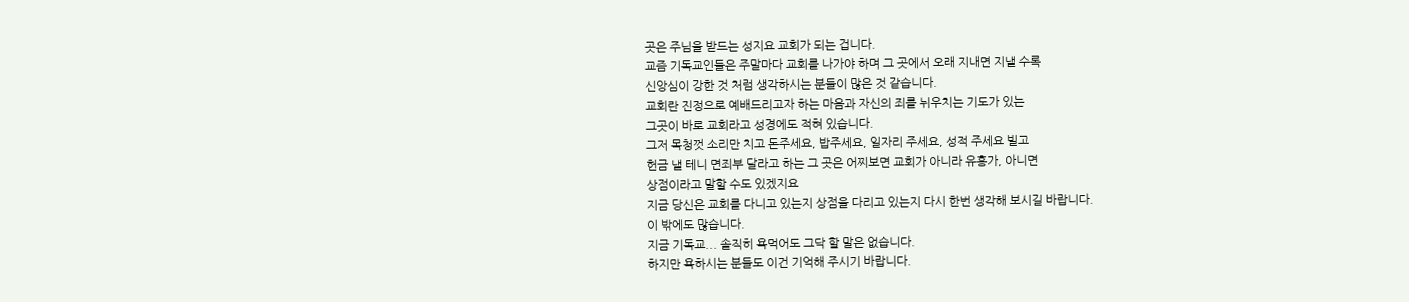곳은 주님을 받드는 성지요 교회가 되는 겁니다.
교즘 기독교인들은 주말마다 교회를 나가야 하며 그 곳에서 오래 지내면 지낼 수록
신앙심이 강한 것 처럼 생각하시는 분들이 많은 것 같습니다.
교회란 진정으로 예배드리고자 하는 마음과 자신의 죄를 뉘우치는 기도가 있는
그곳이 바로 교회라고 성경에도 적혀 있습니다.
그저 목청껏 소리만 치고 돈주세요, 밥주세요, 일자리 주세요, 성적 주세요 빌고
헌금 낼 테니 면죄부 달라고 하는 그 곳은 어찌보면 교회가 아니라 유흥가, 아니면
상점이라고 말할 수도 있겠지요
지금 당신은 교회를 다니고 있는지 상점을 다리고 있는지 다시 한번 생각해 보시길 바랍니다.
이 밖에도 많습니다.
지금 기독교... 솔직히 욕먹어도 그닥 할 말은 없습니다.
하지만 욕하시는 분들도 이건 기억해 주시기 바랍니다.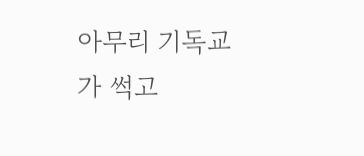아무리 기독교가 썩고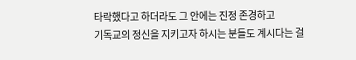타락했다고 하더라도 그 안에는 진정 존경하고
기독교의 정신을 지키고자 하시는 분들도 계시다는 걸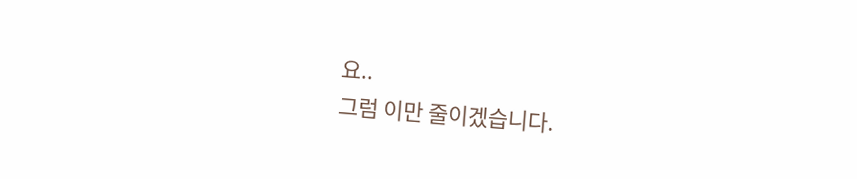요..
그럼 이만 줄이겠습니다.